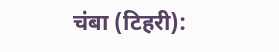चंबा (टिहरी):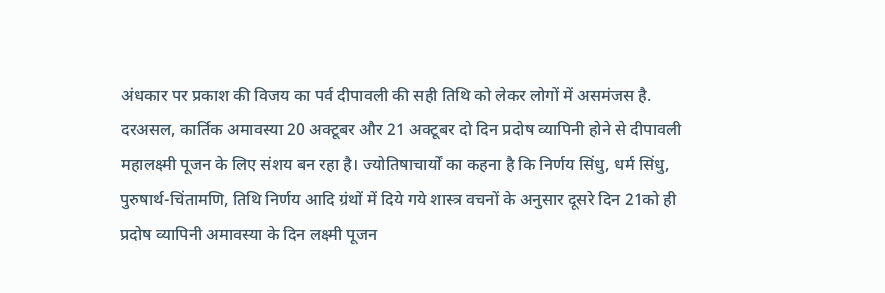अंधकार पर प्रकाश की विजय का पर्व दीपावली की सही तिथि को लेकर लोगों में असमंजस है. दरअसल, कार्तिक अमावस्या 20 अक्टूबर और 21 अक्टूबर दो दिन प्रदोष व्यापिनी होने से दीपावली महालक्ष्मी पूजन के लिए संशय बन रहा है। ज्योतिषाचार्यों का कहना है कि निर्णय सिंधु, धर्म सिंधु, पुरुषार्थ-चिंतामणि, तिथि निर्णय आदि ग्रंथों में दिये गये शास्त्र वचनों के अनुसार दूसरे दिन 21को ही प्रदोष व्यापिनी अमावस्या के दिन लक्ष्मी पूजन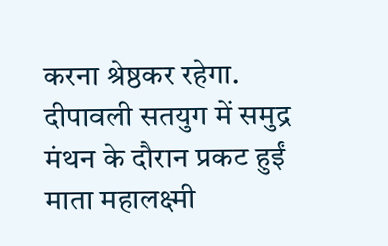करना श्रेष्ठकर रहेगा.
दीपावली सतयुग में समुद्र मंथन के दौरान प्रकट हुईं माता महालक्ष्मी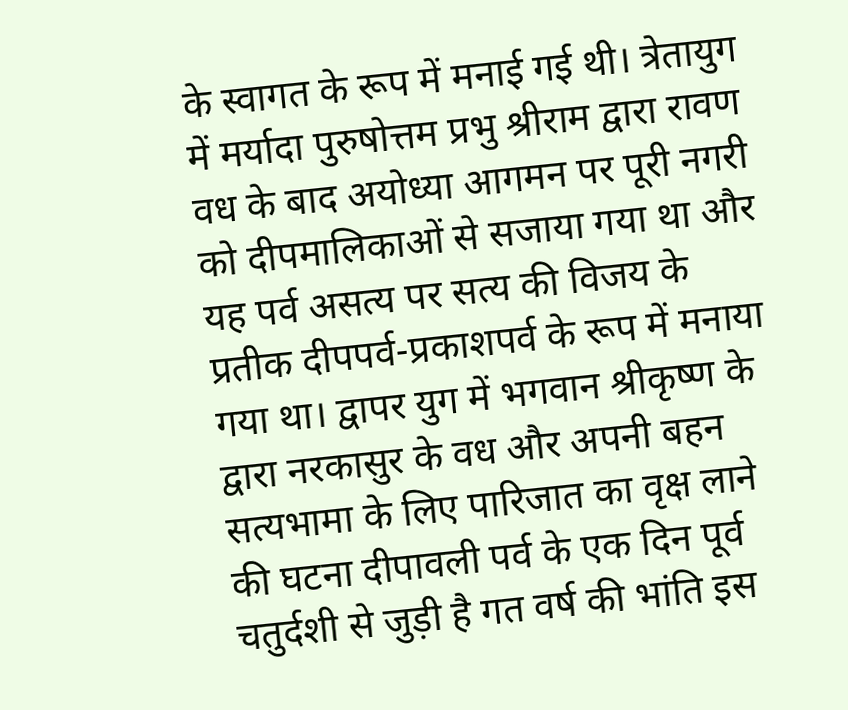के स्वागत के रूप में मनाई गई थी। त्रेतायुग में मर्यादा पुरुषोत्तम प्रभु श्रीराम द्वारा रावण वध के बाद अयोध्या आगमन पर पूरी नगरी को दीपमालिकाओं से सजाया गया था और यह पर्व असत्य पर सत्य की विजय के प्रतीक दीपपर्व-प्रकाशपर्व के रूप में मनाया गया था। द्वापर युग में भगवान श्रीकृष्ण के द्वारा नरकासुर के वध और अपनी बहन सत्यभामा के लिए पारिजात का वृक्ष लाने की घटना दीपावली पर्व के एक दिन पूर्व चतुर्दशी से जुड़ी है गत वर्ष की भांति इस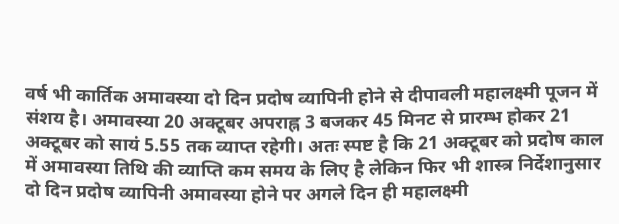वर्ष भी कार्तिक अमावस्या दो दिन प्रदोष व्यापिनी होने से दीपावली महालक्ष्मी पूजन में संशय है। अमावस्या 20 अक्टूबर अपराह्न 3 बजकर 45 मिनट से प्रारम्भ होकर 21 अक्टूबर को सायं 5.55 तक व्याप्त रहेगी। अतः स्पष्ट है कि 21 अक्टूबर को प्रदोष काल में अमावस्या तिथि की व्याप्ति कम समय के लिए है लेकिन फिर भी शास्त्र निर्देशानुसार दो दिन प्रदोष व्यापिनी अमावस्या होने पर अगले दिन ही महालक्ष्मी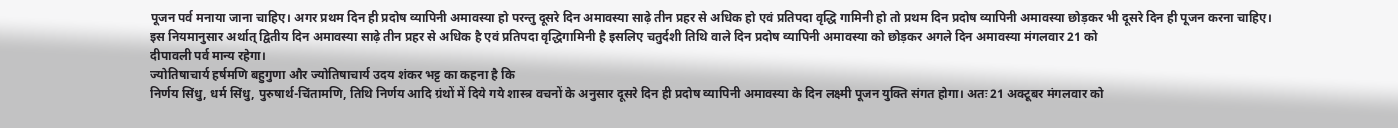पूजन पर्व मनाया जाना चाहिए। अगर प्रथम दिन ही प्रदोष व्यापिनी अमावस्या हो परन्तु दूसरे दिन अमावस्या साढ़े तीन प्रहर से अधिक हो एवं प्रतिपदा वृद्धि गामिनी हो तो प्रथम दिन प्रदोष व्यापिनी अमावस्या छोड़कर भी दूसरे दिन ही पूजन करना चाहिए।
इस नियमानुसार अर्थात् द्वितीय दिन अमावस्या साढ़े तीन प्रहर से अधिक है एवं प्रतिपदा वृद्धिगामिनी है इसलिए चतुर्दशी तिथि वाले दिन प्रदोष व्यापिनी अमावस्या को छोड़कर अगले दिन अमावस्या मंगलवार 21 को
दीपावली पर्व मान्य रहेगा।
ज्योतिषाचार्य हर्षमणि बहुगुणा और ज्योतिषाचार्य उदय शंकर भट्ट का कहना है कि
निर्णय सिंधु, धर्म सिंधु, पुरुषार्थ-चिंतामणि, तिथि निर्णय आदि ग्रंथों में दिये गये शास्त्र वचनों के अनुसार दूसरे दिन ही प्रदोष व्यापिनी अमावस्या के दिन लक्ष्मी पूजन युक्ति संगत होगा। अतः 21 अक्टूबर मंगलवार को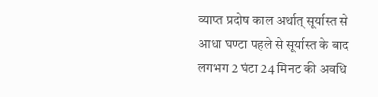व्याप्त प्रदोष काल अर्थात् सूर्यास्त से आधा घण्टा पहले से सूर्यास्त के बाद लगभग 2 घंटा 24 मिनट की अवधि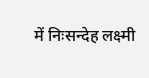में निःसन्देह लक्ष्मी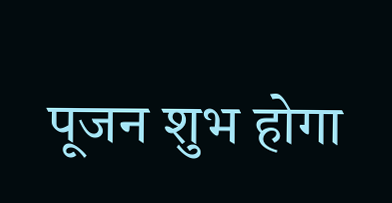पूजन शुभ होगा